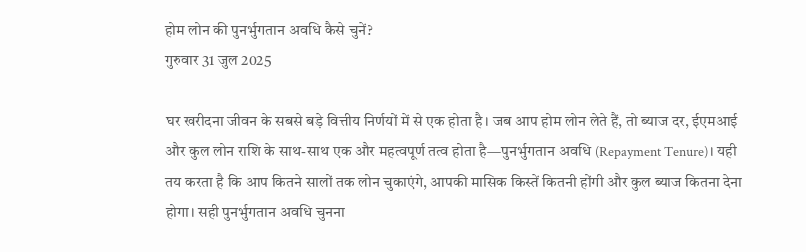होम लोन की पुनर्भुगतान अवधि कैसे चुनें?
गुरुवार 31 जुल 2025

घर खरीदना जीवन के सबसे बड़े वित्तीय निर्णयों में से एक होता है। जब आप होम लोन लेते हैं, तो ब्याज दर, ईएमआई और कुल लोन राशि के साथ-साथ एक और महत्वपूर्ण तत्व होता है—पुनर्भुगतान अवधि (Repayment Tenure)। यही तय करता है कि आप कितने सालों तक लोन चुकाएंगे, आपकी मासिक किस्तें कितनी होंगी और कुल ब्याज कितना देना होगा। सही पुनर्भुगतान अवधि चुनना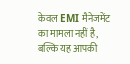केवल EMI मैनेजमेंट का मामला नहीं है, बल्कि यह आपकी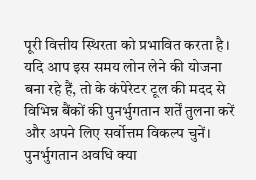पूरी वित्तीय स्थिरता को प्रभावित करता है। यदि आप इस समय लोन लेने की योजना बना रहे हैं, तो के कंपेरेटर टूल की मदद से विभिन्न बैंकों की पुनर्भुगतान शर्तें तुलना करें और अपने लिए सर्वोत्तम विकल्प चुनें।
पुनर्भुगतान अवधि क्या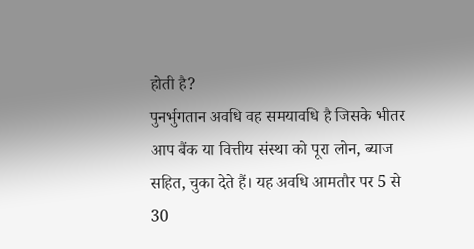होती है?
पुनर्भुगतान अवधि वह समयावधि है जिसके भीतर आप बैंक या वित्तीय संस्था को पूरा लोन, ब्याज सहित, चुका देते हैं। यह अवधि आमतौर पर 5 से 30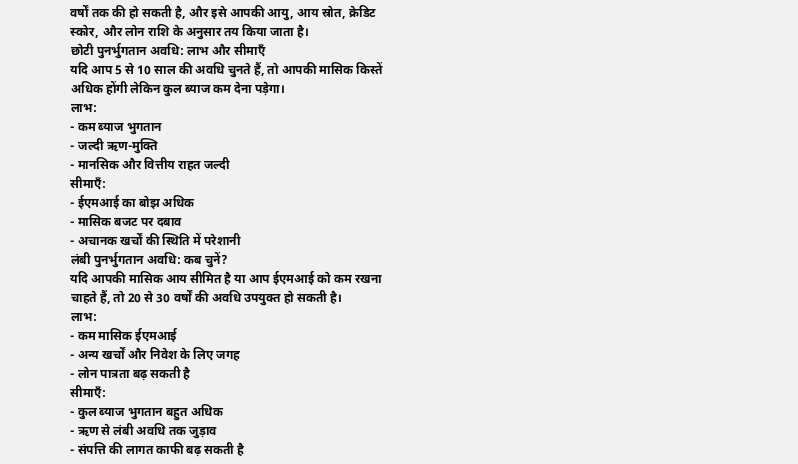वर्षों तक की हो सकती है, और इसे आपकी आयु, आय स्रोत, क्रेडिट स्कोर, और लोन राशि के अनुसार तय किया जाता है।
छोटी पुनर्भुगतान अवधि: लाभ और सीमाएँ
यदि आप 5 से 10 साल की अवधि चुनते हैं, तो आपकी मासिक किस्तें अधिक होंगी लेकिन कुल ब्याज कम देना पड़ेगा।
लाभ:
- कम ब्याज भुगतान
- जल्दी ऋण-मुक्ति
- मानसिक और वित्तीय राहत जल्दी
सीमाएँ:
- ईएमआई का बोझ अधिक
- मासिक बजट पर दबाव
- अचानक खर्चों की स्थिति में परेशानी
लंबी पुनर्भुगतान अवधि: कब चुनें?
यदि आपकी मासिक आय सीमित है या आप ईएमआई को कम रखना चाहते हैं, तो 20 से 30 वर्षों की अवधि उपयुक्त हो सकती है।
लाभ:
- कम मासिक ईएमआई
- अन्य खर्चों और निवेश के लिए जगह
- लोन पात्रता बढ़ सकती है
सीमाएँ:
- कुल ब्याज भुगतान बहुत अधिक
- ऋण से लंबी अवधि तक जुड़ाव
- संपत्ति की लागत काफी बढ़ सकती है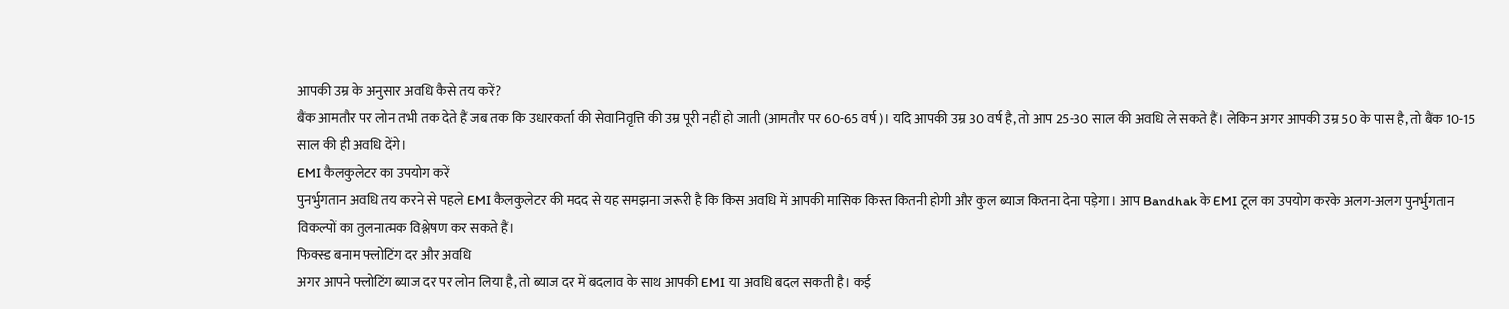आपकी उम्र के अनुसार अवधि कैसे तय करें?
बैंक आमतौर पर लोन तभी तक देते हैं जब तक कि उधारकर्ता की सेवानिवृत्ति की उम्र पूरी नहीं हो जाती (आमतौर पर 60-65 वर्ष)। यदि आपकी उम्र 30 वर्ष है, तो आप 25-30 साल की अवधि ले सकते हैं। लेकिन अगर आपकी उम्र 50 के पास है, तो बैंक 10-15 साल की ही अवधि देंगे।
EMI कैलकुलेटर का उपयोग करें
पुनर्भुगतान अवधि तय करने से पहले EMI कैलकुलेटर की मदद से यह समझना जरूरी है कि किस अवधि में आपकी मासिक किस्त कितनी होगी और कुल ब्याज कितना देना पड़ेगा। आप Bandhak के EMI टूल का उपयोग करके अलग-अलग पुनर्भुगतान विकल्पों का तुलनात्मक विश्लेषण कर सकते हैं।
फिक्स्ड बनाम फ्लोटिंग दर और अवधि
अगर आपने फ्लोटिंग ब्याज दर पर लोन लिया है, तो ब्याज दर में बदलाव के साथ आपकी EMI या अवधि बदल सकती है। कई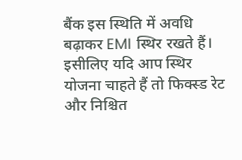बैंक इस स्थिति में अवधि बढ़ाकर EMI स्थिर रखते हैं। इसीलिए यदि आप स्थिर योजना चाहते हैं तो फिक्स्ड रेट और निश्चित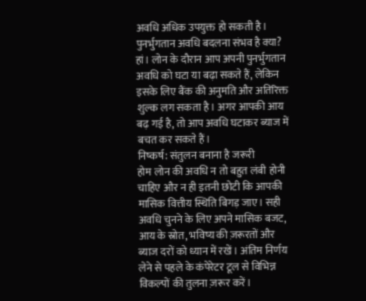अवधि अधिक उपयुक्त हो सकती है।
पुनर्भुगतान अवधि बदलना संभव है क्या?
हां। लोन के दौरान आप अपनी पुनर्भुगतान अवधि को घटा या बढ़ा सकते हैं, लेकिन इसके लिए बैंक की अनुमति और अतिरिक्त शुल्क लग सकता है। अगर आपकी आय बढ़ गई है, तो आप अवधि घटाकर ब्याज में बचत कर सकते हैं।
निष्कर्ष: संतुलन बनाना है जरूरी
होम लोन की अवधि न तो बहुत लंबी होनी चाहिए और न ही इतनी छोटी कि आपकी मासिक वित्तीय स्थिति बिगड़ जाए। सही अवधि चुनने के लिए अपने मासिक बजट, आय के स्रोत, भविष्य की ज़रूरतों और ब्याज दरों को ध्यान में रखें। अंतिम निर्णय लेने से पहले के कंपेरेटर टूल से विभिन्न विकल्पों की तुलना ज़रूर करें।